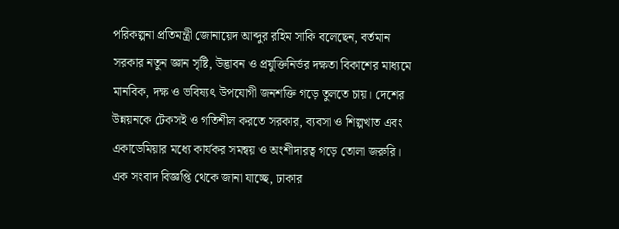পরিকল্পনা প্রতিমন্ত্রী জোনায়েদ আব্দুর রহিম সাকি বলেছেন, বর্তমান সরকার নতুন জ্ঞান সৃষ্টি, উদ্ভাবন ও প্রযুক্তিনির্ভর দক্ষতা বিকাশের মাধ্যমে মানবিক, দক্ষ ও ভবিষ্যৎ উপযোগী জনশক্তি গড়ে তুলতে চায়। দেশের উন্নয়নকে টেকসই ও গতিশীল করতে সরকার, ব্যবসা ও শিল্পখাত এবং একাডেমিয়ার মধ্যে কার্যকর সমন্বয় ও অংশীদারত্ব গড়ে তোলা জরুরি।
এক সংবাদ বিজ্ঞপ্তি থেকে জানা যাচ্ছে, ঢাকার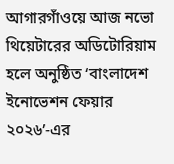আগারগাঁওয়ে আজ নভো থিয়েটারের অডিটোরিয়াম হলে অনুষ্ঠিত ‘বাংলাদেশ ইনোভেশন ফেয়ার ২০২৬’-এর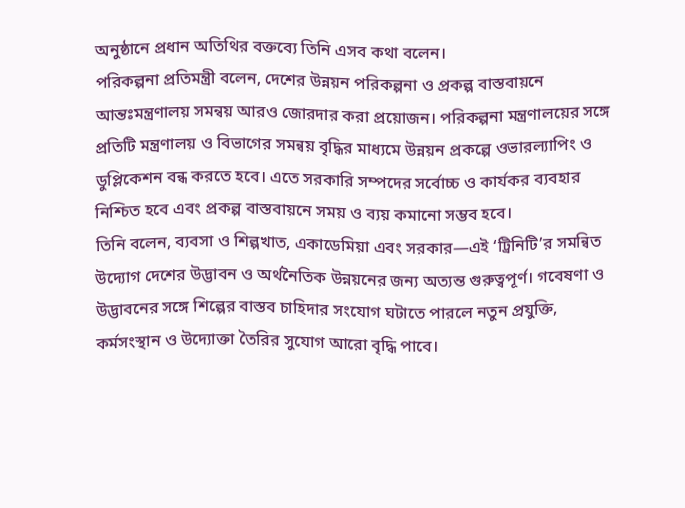অনুষ্ঠানে প্রধান অতিথির বক্তব্যে তিনি এসব কথা বলেন।
পরিকল্পনা প্রতিমন্ত্রী বলেন, দেশের উন্নয়ন পরিকল্পনা ও প্রকল্প বাস্তবায়নে আন্তঃমন্ত্রণালয় সমন্বয় আরও জোরদার করা প্রয়োজন। পরিকল্পনা মন্ত্রণালয়ের সঙ্গে প্রতিটি মন্ত্রণালয় ও বিভাগের সমন্বয় বৃদ্ধির মাধ্যমে উন্নয়ন প্রকল্পে ওভারল্যাপিং ও ডুপ্লিকেশন বন্ধ করতে হবে। এতে সরকারি সম্পদের সর্বোচ্চ ও কার্যকর ব্যবহার নিশ্চিত হবে এবং প্রকল্প বাস্তবায়নে সময় ও ব্যয় কমানো সম্ভব হবে।
তিনি বলেন, ব্যবসা ও শিল্পখাত, একাডেমিয়া এবং সরকার—এই ‘ট্রিনিটি’র সমন্বিত উদ্যোগ দেশের উদ্ভাবন ও অর্থনৈতিক উন্নয়নের জন্য অত্যন্ত গুরুত্বপূর্ণ। গবেষণা ও উদ্ভাবনের সঙ্গে শিল্পের বাস্তব চাহিদার সংযোগ ঘটাতে পারলে নতুন প্রযুক্তি, কর্মসংস্থান ও উদ্যোক্তা তৈরির সুযোগ আরো বৃদ্ধি পাবে।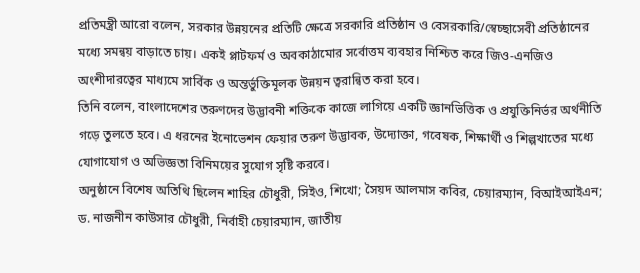প্রতিমন্ত্রী আরো বলেন, সরকার উন্নয়নের প্রতিটি ক্ষেত্রে সরকারি প্রতিষ্ঠান ও বেসরকারি/স্বেচ্ছাসেবী প্রতিষ্ঠানের মধ্যে সমন্বয় বাড়াতে চায়। একই প্লাটফর্ম ও অবকাঠামোর সর্বোত্তম ব্যবহার নিশ্চিত করে জিও-এনজিও অংশীদারত্বের মাধ্যমে সার্বিক ও অন্তর্ভুক্তিমূলক উন্নয়ন ত্বরান্বিত করা হবে।
তিনি বলেন, বাংলাদেশের তরুণদের উদ্ভাবনী শক্তিকে কাজে লাগিয়ে একটি জ্ঞানভিত্তিক ও প্রযুক্তিনির্ভর অর্থনীতি গড়ে তুলতে হবে। এ ধরনের ইনোভেশন ফেয়ার তরুণ উদ্ভাবক, উদ্যোক্তা, গবেষক, শিক্ষার্থী ও শিল্পখাতের মধ্যে যোগাযোগ ও অভিজ্ঞতা বিনিময়ের সুযোগ সৃষ্টি করবে।
অনুষ্ঠানে বিশেষ অতিথি ছিলেন শাহির চৌধুরী, সিইও, শিখো; সৈয়দ আলমাস কবির, চেয়ারম্যান, বিআইআইএন; ড. নাজনীন কাউসার চৌধুরী, নির্বাহী চেয়ারম্যান, জাতীয়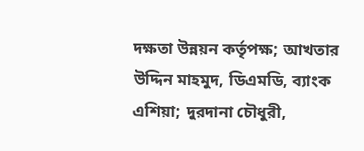দক্ষতা উন্নয়ন কর্তৃপক্ষ; আখতার উদ্দিন মাহমুদ, ডিএমডি, ব্যাংক এশিয়া; দুরদানা চৌধুরী,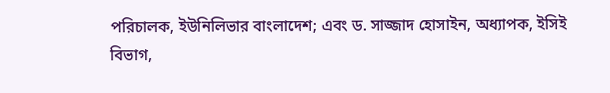পরিচালক, ইউনিলিভার বাংলাদেশ; এবং ড. সাজ্জাদ হোসাইন, অধ্যাপক, ইসিই বিভাগ,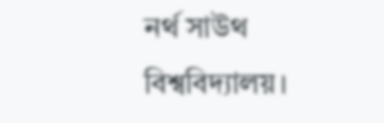নর্থ সাউথ বিশ্ববিদ্যালয়।